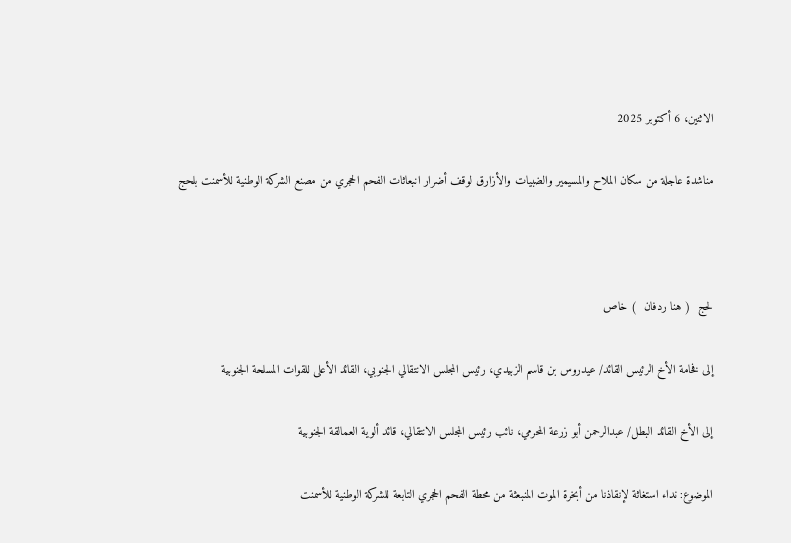الاثنين، 6 أكتوبر 2025

مناشدة عاجلة من سكان الملاح والمسيمير والضبيات والأزارق لوقف أضرار انبعاثات الفحم الحجري من مصنع الشركة الوطنية للأسمنت بلحج



لحج  ( هنا ردفان  ) خاص

إلى فخامة الأخ الرئيس القائد/ عيدروس بن قاسم الزبيدي، رئيس المجلس الانتقالي الجنوبي، القائد الأعلى للقوات المسلحة الجنوبية

إلى الأخ القائد البطل/ عبدالرحمن أبو زرعة المحرمي، نائب رئيس المجلس الانتقالي، قائد ألوية العمالقة الجنوبية

الموضوع: نداء استغاثة لإنقاذنا من أبخرة الموت المنبعثة من محطة الفحم الحجري التابعة للشركة الوطنية للأسمنت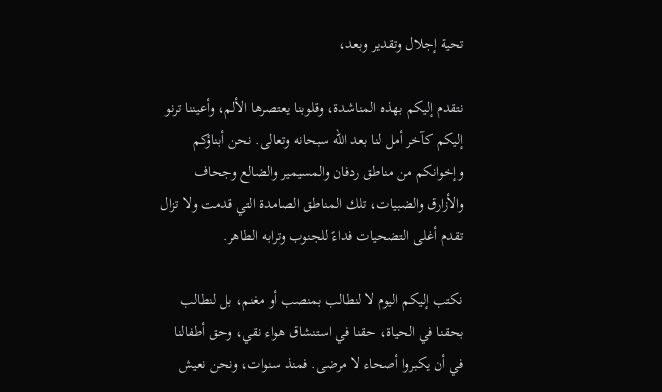تحية إجلال وتقدير وبعد،

نتقدم إليكم بهذه المناشدة، وقلوبنا يعتصرها الألم، وأعيننا ترنو إليكم كآخر أمل لنا بعد الله سبحانه وتعالى. نحن أبناؤكم وإخوانكم من مناطق ردفان والمسيمير والضالع وجحاف والأزارق والضبيات، تلك المناطق الصامدة التي قدمت ولا تزال تقدم أغلى التضحيات فداءً للجنوب وترابه الطاهر.

نكتب إليكم اليوم لا لنطالب بمنصب أو مغنم، بل لنطالب بحقنا في الحياة، حقنا في استنشاق هواء نقي، وحق أطفالنا في أن يكبروا أصحاء لا مرضى. فمنذ سنوات، ونحن نعيش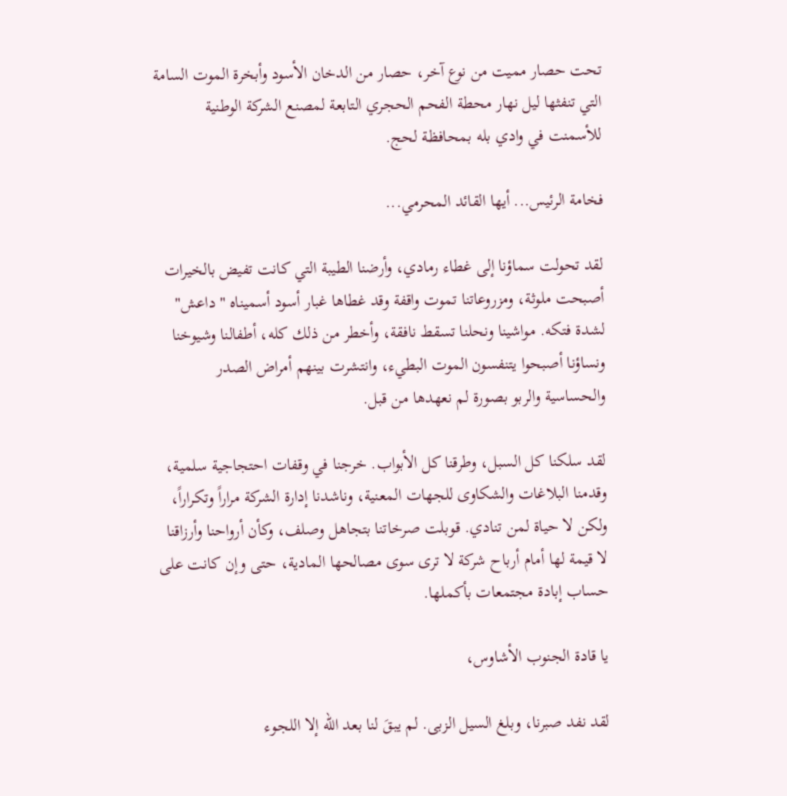تحت حصار مميت من نوع آخر، حصار من الدخان الأسود وأبخرة الموت السامة التي تنفثها ليل نهار محطة الفحم الحجري التابعة لمصنع الشركة الوطنية للأسمنت في وادي بله بمحافظة لحج.

فخامة الرئيس... أيها القائد المحرمي...

لقد تحولت سماؤنا إلى غطاء رمادي، وأرضنا الطيبة التي كانت تفيض بالخيرات أصبحت ملوثة، ومزروعاتنا تموت واقفة وقد غطاها غبار أسود أسميناه "داعش" لشدة فتكه. مواشينا ونحلنا تسقط نافقة، وأخطر من ذلك كله، أطفالنا وشيوخنا ونساؤنا أصبحوا يتنفسون الموت البطيء، وانتشرت بينهم أمراض الصدر والحساسية والربو بصورة لم نعهدها من قبل.

لقد سلكنا كل السبل، وطرقنا كل الأبواب. خرجنا في وقفات احتجاجية سلمية، وقدمنا البلاغات والشكاوى للجهات المعنية، وناشدنا إدارة الشركة مراراً وتكراراً، ولكن لا حياة لمن تنادي. قوبلت صرخاتنا بتجاهل وصلف، وكأن أرواحنا وأرزاقنا لا قيمة لها أمام أرباح شركة لا ترى سوى مصالحها المادية، حتى وإن كانت على حساب إبادة مجتمعات بأكملها.

يا قادة الجنوب الأشاوس،

لقد نفد صبرنا، وبلغ السيل الزبى. لم يبقَ لنا بعد الله إلا اللجوء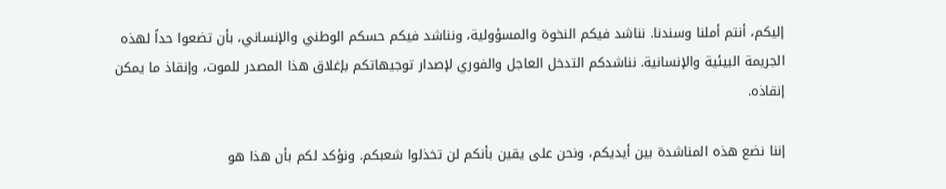إليكم، أنتم أملنا وسندنا. نناشد فيكم النخوة والمسؤولية، ونناشد فيكم حسكم الوطني والإنساني، بأن تضعوا حداً لهذه الجريمة البيئية والإنسانية. نناشدكم التدخل العاجل والفوري لإصدار توجيهاتكم بإغلاق هذا المصدر للموت، وإنقاذ ما يمكن إنقاذه.

إننا نضع هذه المناشدة بين أيديكم، ونحن على يقين بأنكم لن تخذلوا شعبكم. ونؤكد لكم بأن هذا هو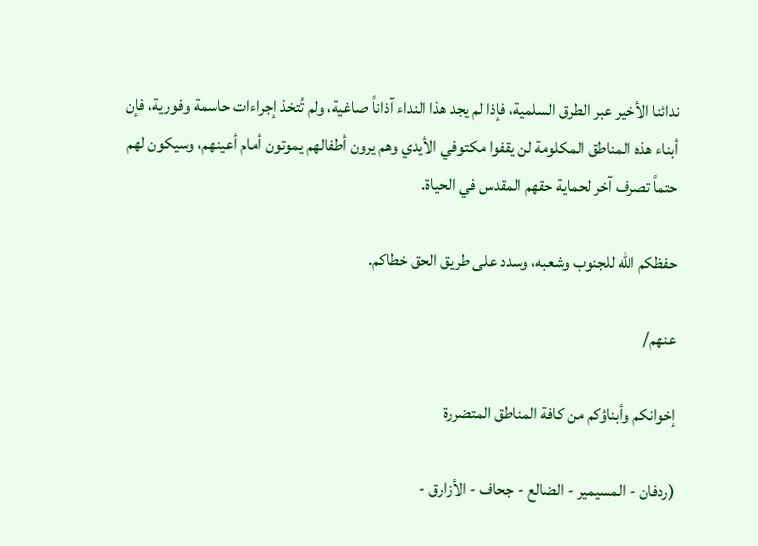ندائنا الأخير عبر الطرق السلمية، فإذا لم يجد هذا النداء آذاناً صاغية، ولم تُتخذ إجراءات حاسمة وفورية، فإن أبناء هذه المناطق المكلومة لن يقفوا مكتوفي الأيدي وهم يرون أطفالهم يموتون أمام أعينهم، وسيكون لهم حتماً تصرف آخر لحماية حقهم المقدس في الحياة.

حفظكم الله للجنوب وشعبه، وسدد على طريق الحق خطاكم.

عنهم/

إخوانكم وأبناؤكم من كافة المناطق المتضررة

(ردفان - المسيمير - الضالع - جحاف - الأزارق -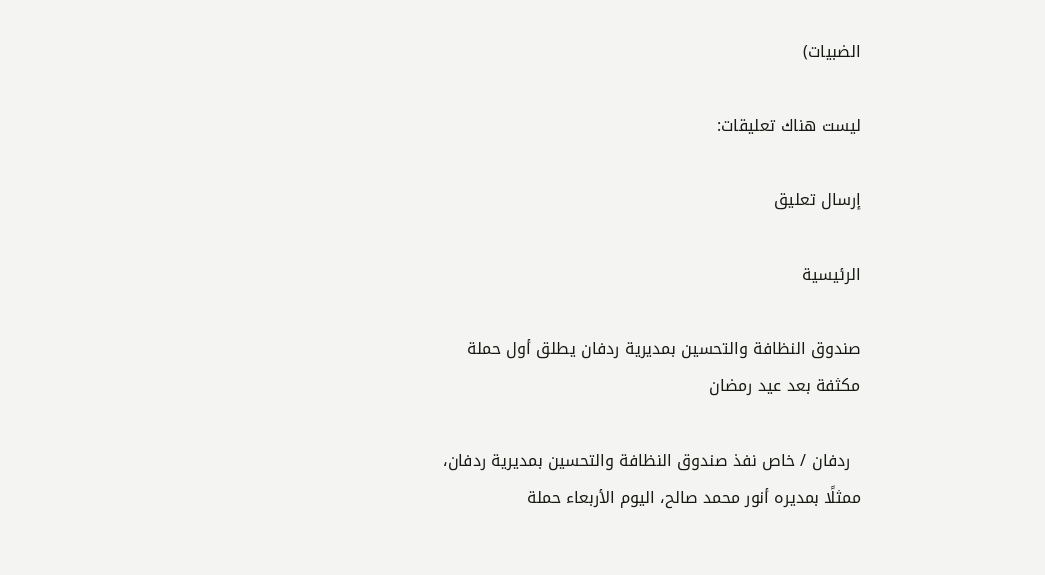الضبيات)

ليست هناك تعليقات:

إرسال تعليق

الرئيسية

صندوق النظافة والتحسين بمديرية ردفان يطلق أول حملة مكثفة بعد عيد رمضان

  ردفان / خاص نفذ صندوق النظافة والتحسين بمديرية ردفان، ممثلًا بمديره أنور محمد صالح، اليوم الأربعاء حملة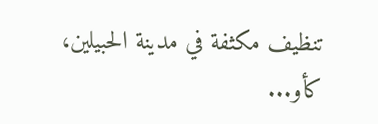تنظيف مكثفة في مدينة الحبيلين، كأو...